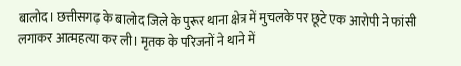बालोद। छत्तीसगढ़ के बालोद जिले के पुरूर थाना क्षेत्र में मुचलके पर छूटे एक आरोपी ने फांसी लगाकर आत्महत्या कर ली। मृतक के परिजनों ने थाने में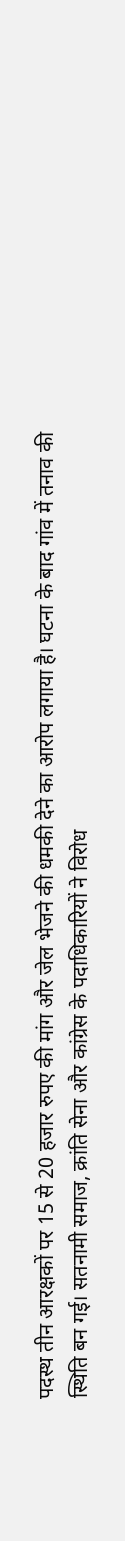पदस्थ तीन आरक्षकों पर 15 से 20 हजार रुपए की मांग और जेल भेजने की धमकी देने का आरोप लगाया है। घटना के बाद गांव में तनाव की स्थिति बन गई। सतनामी समाज, क्रांति सेना और कांग्रेस के पदाधिकारियों ने विरोध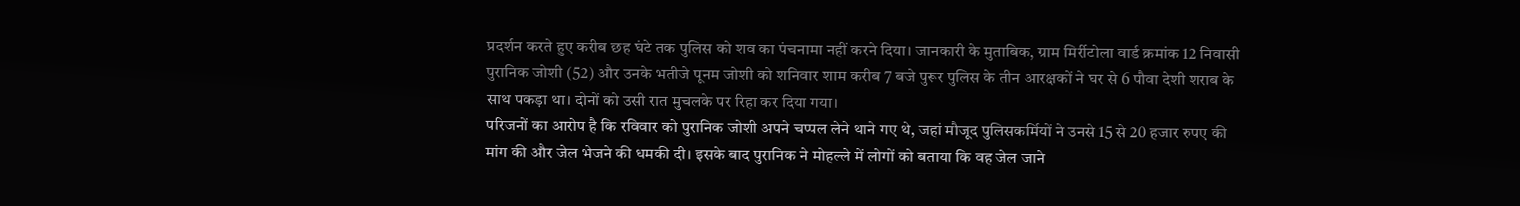प्रदर्शन करते हुए करीब छह घंटे तक पुलिस को शव का पंचनामा नहीं करने दिया। जानकारी के मुताबिक, ग्राम मिर्रीटोला वार्ड क्रमांक 12 निवासी पुरानिक जोशी (52) और उनके भतीजे पूनम जोशी को शनिवार शाम करीब 7 बजे पुरूर पुलिस के तीन आरक्षकों ने घर से 6 पौवा देशी शराब के साथ पकड़ा था। दोनों को उसी रात मुचलके पर रिहा कर दिया गया।
परिजनों का आरोप है कि रविवार को पुरानिक जोशी अपने चप्पल लेने थाने गए थे, जहां मौजूद पुलिसकर्मियों ने उनसे 15 से 20 हजार रुपए की मांग की और जेल भेजने की धमकी दी। इसके बाद पुरानिक ने मोहल्ले में लोगों को बताया कि वह जेल जाने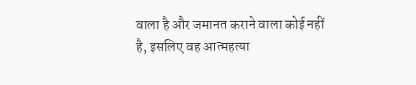वाला है और जमानत कराने वाला कोई नहीं है, इसलिए वह आत्महत्या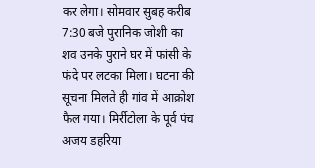कर लेगा। सोमवार सुबह करीब 7:30 बजे पुरानिक जोशी का शव उनके पुराने घर में फांसी के फंदे पर लटका मिला। घटना की सूचना मिलते ही गांव में आक्रोश फैल गया। मिर्रीटोला के पूर्व पंच अजय डहरिया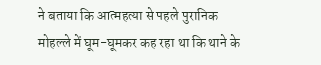ने बताया कि आत्महत्या से पहले पुरानिक मोहल्ले में घूम-घूमकर कह रहा था कि थाने के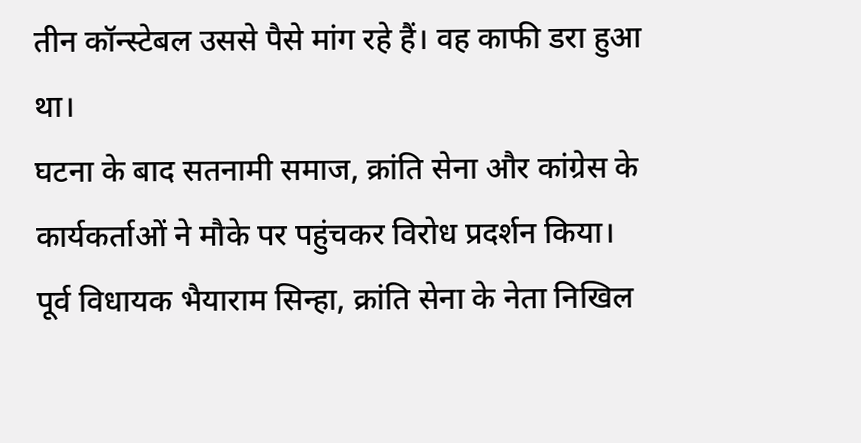तीन कॉन्स्टेबल उससे पैसे मांग रहे हैं। वह काफी डरा हुआ था।
घटना के बाद सतनामी समाज, क्रांति सेना और कांग्रेस के कार्यकर्ताओं ने मौके पर पहुंचकर विरोध प्रदर्शन किया। पूर्व विधायक भैयाराम सिन्हा, क्रांति सेना के नेता निखिल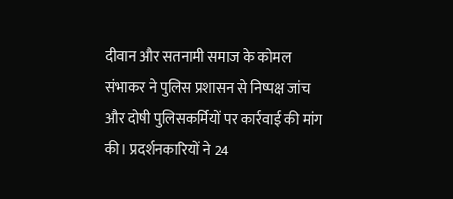दीवान और सतनामी समाज के कोमल संभाकर ने पुलिस प्रशासन से निष्पक्ष जांच और दोषी पुलिसकर्मियों पर कार्रवाई की मांग की। प्रदर्शनकारियों ने 24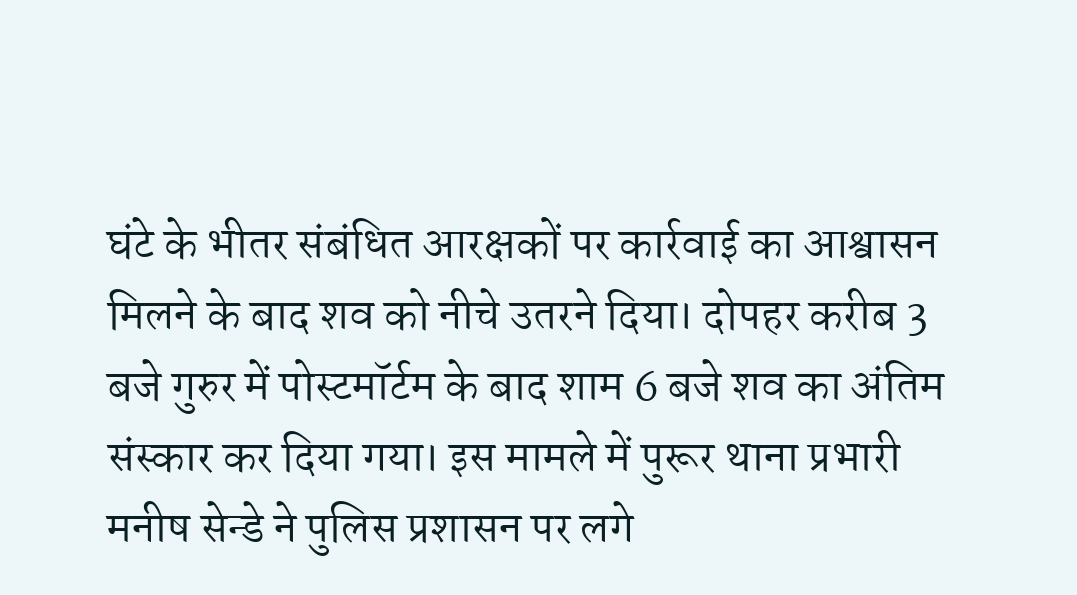घंटे के भीतर संबंधित आरक्षकों पर कार्रवाई का आश्वासन मिलने के बाद शव को नीचे उतरने दिया। दोपहर करीब 3 बजे गुरुर में पोस्टमॉर्टम के बाद शाम 6 बजे शव का अंतिम संस्कार कर दिया गया। इस मामले में पुरूर थाना प्रभारी मनीष सेन्डे ने पुलिस प्रशासन पर लगे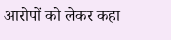आरोपों को लेकर कहा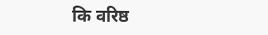कि वरिष्ठ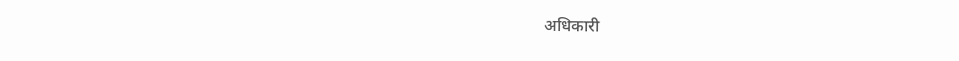अधिकारी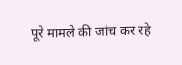पूरे मामले की जांच कर रहे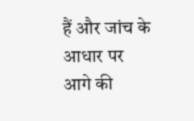हैं और जांच के आधार पर आगे की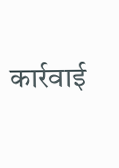कार्रवाई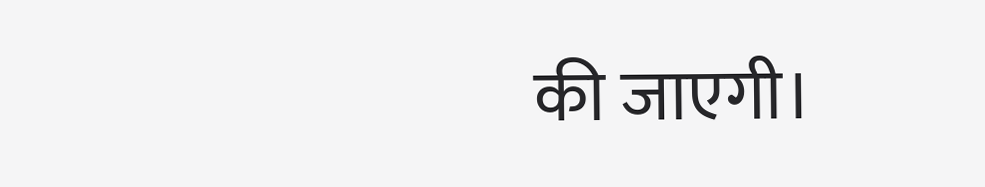की जाएगी।